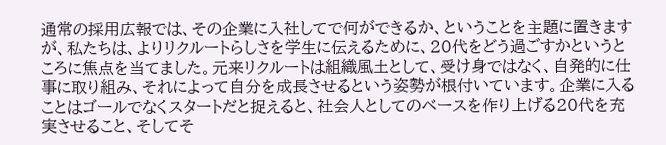通常の採用広報では、その企業に入社してで何ができるか、ということを主題に置きますが、私たちは、よりリクルートらしさを学生に伝えるために、20代をどう過ごすかというところに焦点を当てました。元来リクルートは組織風土として、受け身ではなく、自発的に仕事に取り組み、それによって自分を成長させるという姿勢が根付いています。企業に入ることはゴールでなくスタートだと捉えると、社会人としてのベースを作り上げる20代を充実させること、そしてそ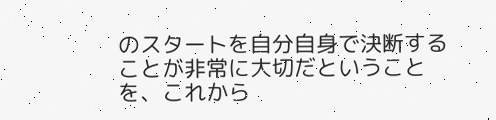のスタートを自分自身で決断することが非常に大切だということを、これから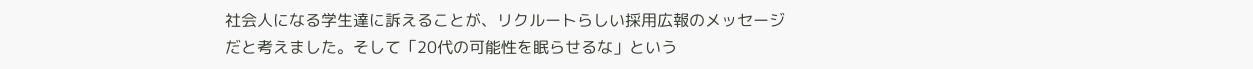社会人になる学生達に訴えることが、リクルートらしい採用広報のメッセージだと考えました。そして「20代の可能性を眠らせるな」という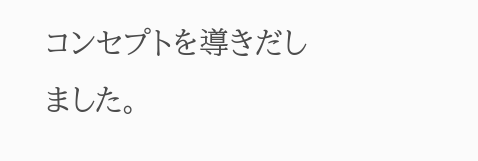コンセプトを導きだしました。